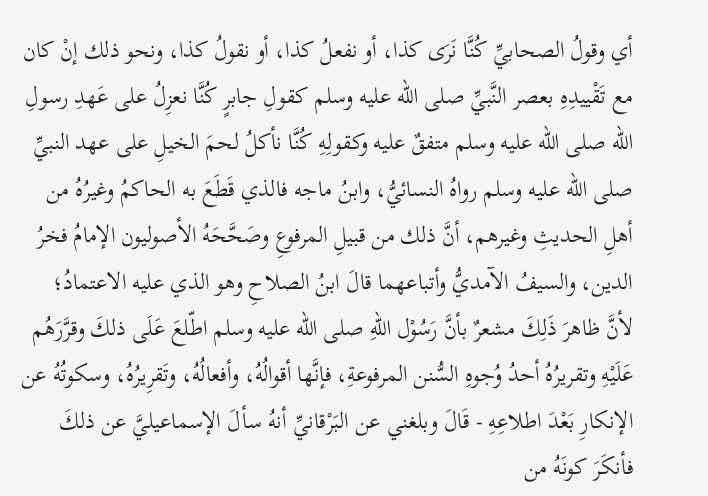أي و‌‌قولُ الصحابيِّ كُنَّا نَرَى كذا، أو نفعلُ كذا، أو نقولُ كذا، ونحو ذلك إنْ كان مع تَقْييدِهِ بعصر النَّبيِّ صلى الله عليه وسلم كقولِ جابرٍ كُنَّا نعزِلُ على عَهدِ رسولِ الله صلى الله عليه وسلم متفقٌ عليه وكقولِهِ كُنَّا نأكلُ لحمَ الخيلِ على عهد النبيِّ صلى الله عليه وسلم رواهُ النسائيُّ، وابنُ ماجه فالذي قَطَعَ به الحاكمُ وغيرُهُ من أهلِ الحديثِ وغيرهم، أنَّ ذلك من قبيلِ المرفوعِ وصَحَّحَهُ الأصوليون الإمامُ فخرُ الدين، والسيفُ الآمديُّ وأتباعهما قالَ ابنُ الصلاحِ وهو الذي عليه الاعتمادُ؛ لأنَّ ظاهرَ ذَلِكَ مشعرٌ بأنَّ رَسُوْل اللهِ صلى الله عليه وسلم اطّلعَ عَلَى ذلكَ وقرَّرَهُم عَلَيْهِ وتقريرُهُ أحدُ وُجوهِ السُّنن المرفوعةِ، فإنَّها أقوالُهُ، وأفعالُهُ، وتَقرِيرُهُ، وسكوتُهُ عن الإنكارِ بَعْدَ اطلاعِهِ - قَالَ وبلغني عن البَرْقانيِّ أنهُ سألَ الإسماعيليَّ عن ذلكَ فأنكَرَ كونَهُ من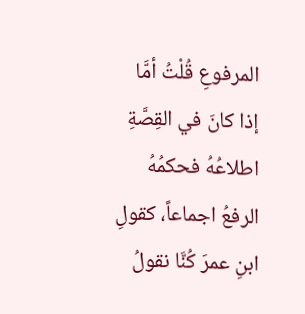المرفوعِ قُلْتُ أمَّا إذا كانَ في القِصَّةِ اطلاعُهُ فحكمُهُ الرفعُ اجماعاً، كقولِ ابنِ عمرَ كُنَّا نقولُ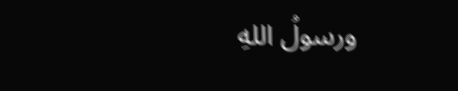ورسولُ اللهِ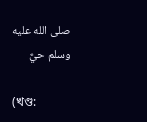صلى الله عليه وسلم حيٌّ

(খণ্ড: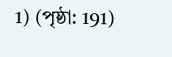1) (পৃষ্ঠা: 191)